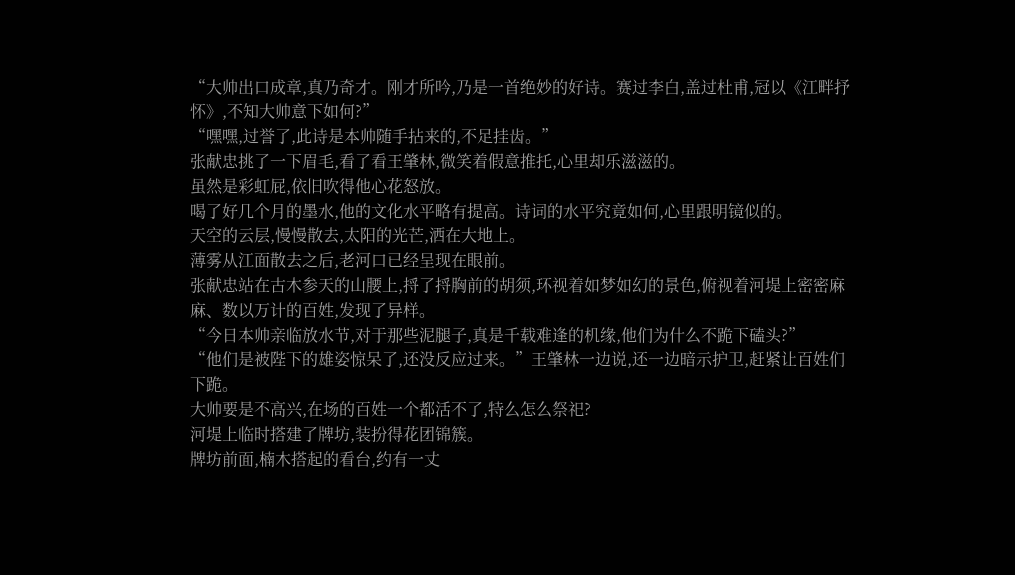“大帅出口成章,真乃奇才。刚才所吟,乃是一首绝妙的好诗。赛过李白,盖过杜甫,冠以《江畔抒怀》,不知大帅意下如何?”
“嘿嘿,过誉了,此诗是本帅随手拈来的,不足挂齿。”
张献忠挑了一下眉毛,看了看王肇林,微笑着假意推托,心里却乐滋滋的。
虽然是彩虹屁,依旧吹得他心花怒放。
喝了好几个月的墨水,他的文化水平略有提高。诗词的水平究竟如何,心里跟明镜似的。
天空的云层,慢慢散去,太阳的光芒,洒在大地上。
薄雾从江面散去之后,老河口已经呈现在眼前。
张献忠站在古木参天的山腰上,捋了捋胸前的胡须,环视着如梦如幻的景色,俯视着河堤上密密麻麻、数以万计的百姓,发现了异样。
“今日本帅亲临放水节,对于那些泥腿子,真是千载难逢的机缘,他们为什么不跪下磕头?”
“他们是被陛下的雄姿惊呆了,还没反应过来。”王肇林一边说,还一边暗示护卫,赶紧让百姓们下跪。
大帅要是不高兴,在场的百姓一个都活不了,特么怎么祭祀?
河堤上临时搭建了牌坊,装扮得花团锦簇。
牌坊前面,楠木搭起的看台,约有一丈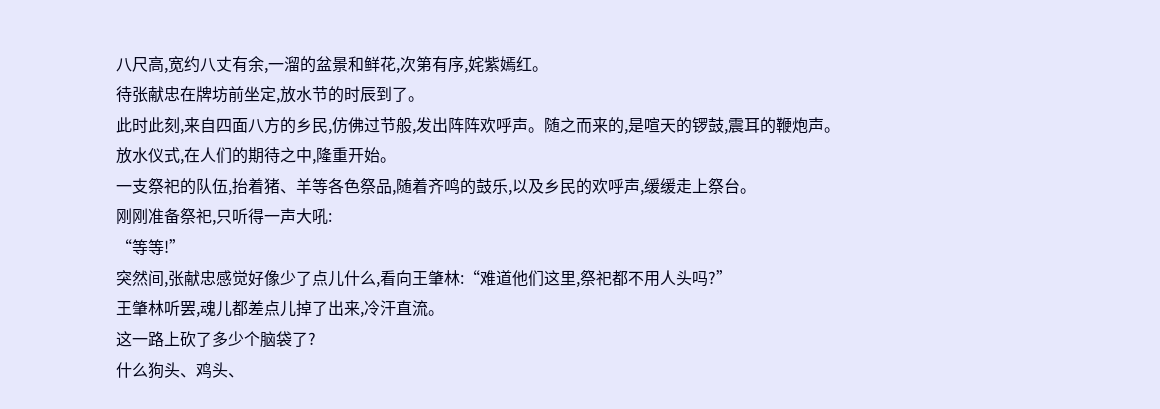八尺高,宽约八丈有余,一溜的盆景和鲜花,次第有序,姹紫嫣红。
待张献忠在牌坊前坐定,放水节的时辰到了。
此时此刻,来自四面八方的乡民,仿佛过节般,发出阵阵欢呼声。随之而来的,是喧天的锣鼓,震耳的鞭炮声。
放水仪式,在人们的期待之中,隆重开始。
一支祭祀的队伍,抬着猪、羊等各色祭品,随着齐鸣的鼓乐,以及乡民的欢呼声,缓缓走上祭台。
刚刚准备祭祀,只听得一声大吼:
“等等!”
突然间,张献忠感觉好像少了点儿什么,看向王肇林:“难道他们这里,祭祀都不用人头吗?”
王肇林听罢,魂儿都差点儿掉了出来,冷汗直流。
这一路上砍了多少个脑袋了?
什么狗头、鸡头、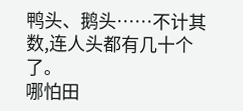鸭头、鹅头……不计其数,连人头都有几十个了。
哪怕田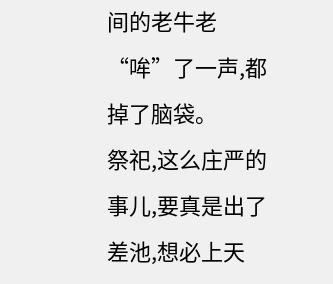间的老牛老“哞”了一声,都掉了脑袋。
祭祀,这么庄严的事儿,要真是出了差池,想必上天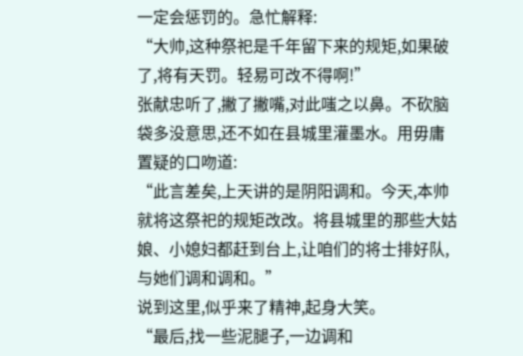一定会惩罚的。急忙解释:
“大帅,这种祭祀是千年留下来的规矩,如果破了,将有天罚。轻易可改不得啊!”
张献忠听了,撇了撇嘴,对此嗤之以鼻。不砍脑袋多没意思,还不如在县城里灌墨水。用毋庸置疑的口吻道:
“此言差矣,上天讲的是阴阳调和。今天,本帅就将这祭祀的规矩改改。将县城里的那些大姑娘、小媳妇都赶到台上,让咱们的将士排好队,与她们调和调和。”
说到这里,似乎来了精神,起身大笑。
“最后,找一些泥腿子,一边调和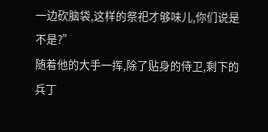一边砍脑袋,这样的祭祀才够味儿,你们说是不是?”
随着他的大手一挥,除了贴身的侍卫,剩下的兵丁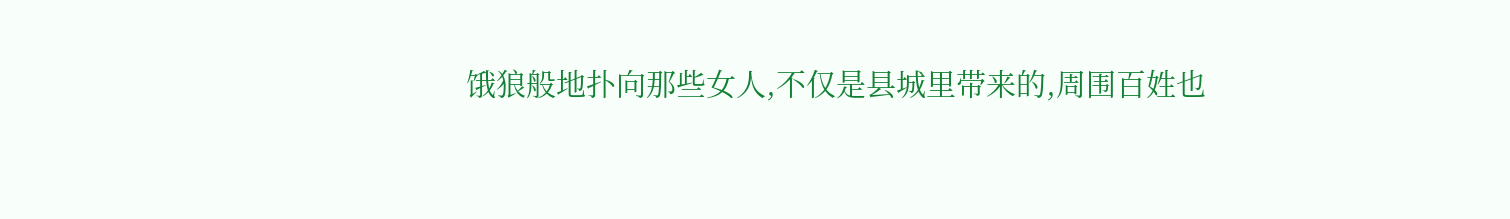饿狼般地扑向那些女人,不仅是县城里带来的,周围百姓也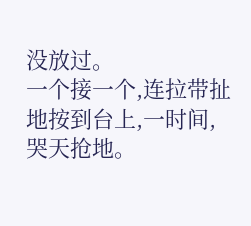没放过。
一个接一个,连拉带扯地按到台上,一时间,哭天抢地。